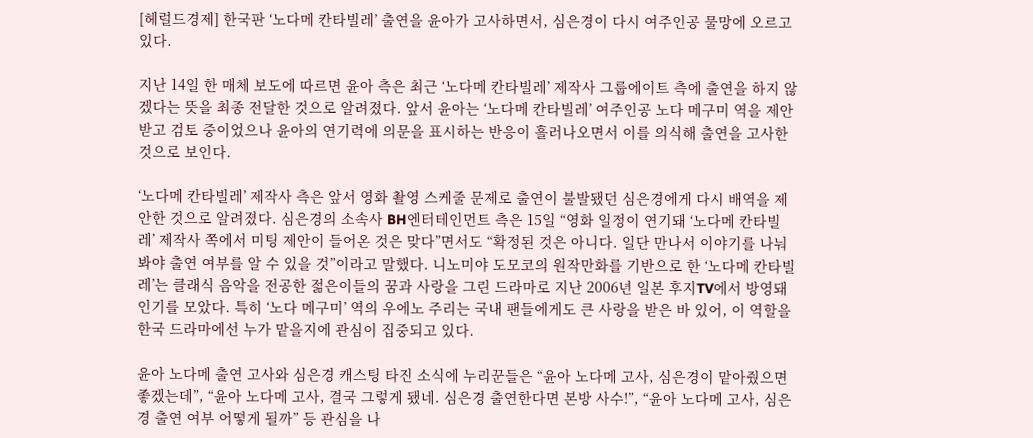[헤럴드경제] 한국판 ‘노다메 칸타빌레’ 출연을 윤아가 고사하면서, 심은경이 다시 여주인공 물망에 오르고 있다.

지난 14일 한 매체 보도에 따르면 윤아 측은 최근 ‘노다메 칸타빌레’ 제작사 그룹에이트 측에 출연을 하지 않겠다는 뜻을 최종 전달한 것으로 알려졌다. 앞서 윤아는 ‘노다메 칸타빌레’ 여주인공 노다 메구미 역을 제안 받고 검토 중이었으나 윤아의 연기력에 의문을 표시하는 반응이 흘러나오면서 이를 의식해 출연을 고사한 것으로 보인다.

‘노다메 칸타빌레’ 제작사 측은 앞서 영화 촬영 스케줄 문제로 출연이 불발됐던 심은경에게 다시 배역을 제안한 것으로 알려졌다. 심은경의 소속사 BH엔터테인먼트 측은 15일 “영화 일정이 연기돼 ‘노다메 칸타빌레’ 제작사 쪽에서 미팅 제안이 들어온 것은 맞다”면서도 “확정된 것은 아니다. 일단 만나서 이야기를 나눠봐야 출연 여부를 알 수 있을 것”이라고 말했다. 니노미야 도모코의 원작만화를 기반으로 한 ‘노다메 칸타빌레’는 클래식 음악을 전공한 젊은이들의 꿈과 사랑을 그린 드라마로 지난 2006년 일본 후지TV에서 방영돼 인기를 모았다. 특히 ‘노다 메구미’ 역의 우에노 주리는 국내 팬들에게도 큰 사랑을 받은 바 있어, 이 역할을 한국 드라마에선 누가 맡을지에 관심이 집중되고 있다.

윤아 노다메 출연 고사와 심은경 캐스팅 타진 소식에 누리꾼들은 “윤아 노다메 고사, 심은경이 맡아줬으면 좋겠는데”, “윤아 노다메 고사, 결국 그렇게 됐네. 심은경 출연한다면 본방 사수!”, “윤아 노다메 고사, 심은경 출연 여부 어떻게 될까” 등 관심을 나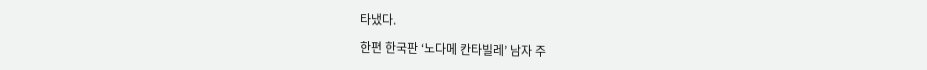타냈다.

한편 한국판 ‘노다메 칸타빌레’ 남자 주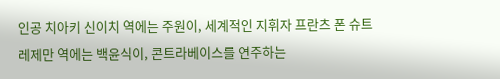인공 치아키 신이치 역에는 주원이, 세계적인 지휘자 프란츠 폰 슈트레제만 역에는 백윤식이, 콘트라베이스를 연주하는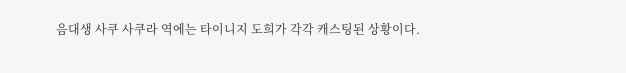음대생 사쿠 사쿠라 역에는 타이니지 도희가 각각 캐스팅된 상황이다.